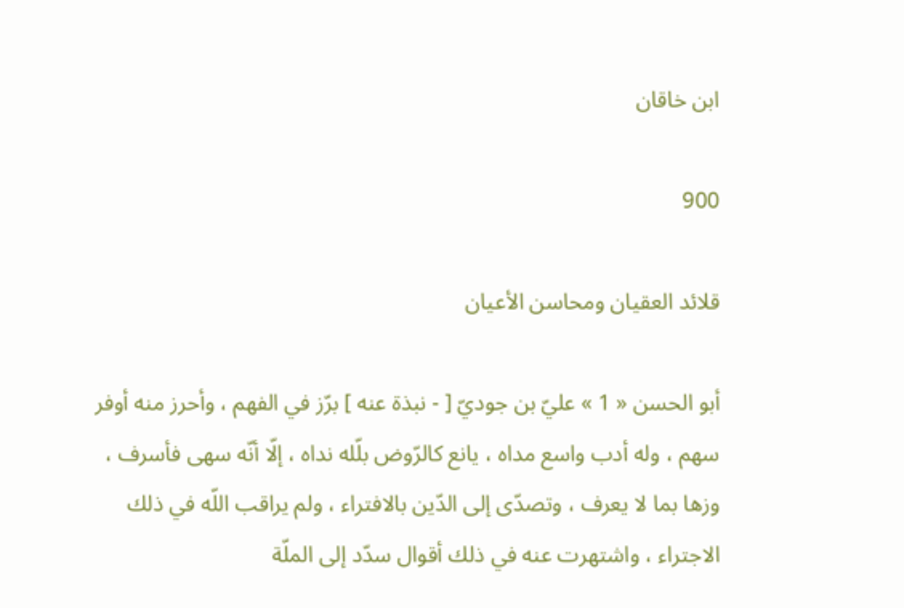ابن خاقان

900

قلائد العقيان ومحاسن الأعيان

أبو الحسن « 1 » عليّ بن جوديّ [ - نبذة عنه ] برّز في الفهم ، وأحرز منه أوفر سهم ، وله أدب واسع مداه ، يانع كالرّوض بلّله نداه ، إلّا أنّه سهى فأسرف ، وزها بما لا يعرف ، وتصدّى إلى الدّين بالافتراء ، ولم يراقب اللّه في ذلك الاجتراء ، واشتهرت عنه في ذلك أقوال سدّد إلى الملّة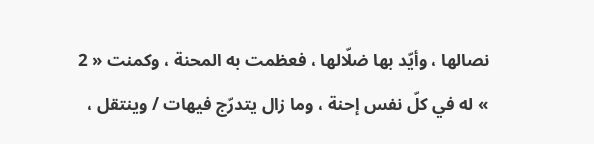نصالها ، وأيّد بها ضلّالها ، فعظمت به المحنة ، وكمنت « 2 » له في كلّ نفس إحنة ، وما زال يتدرّج فيهات / وينتقل ،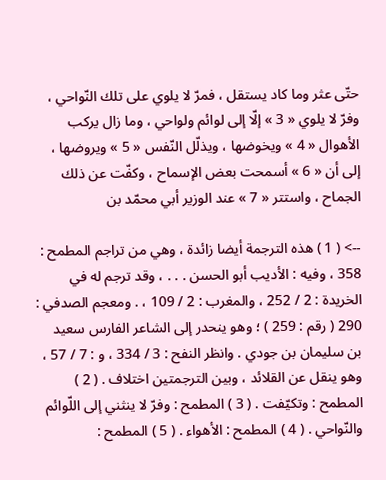حتّى عثر وما كاد يستقل ، فمرّ لا يلوي على تلك النّواحي ، وفرّ لا يلوي « 3 » إلّا إلى لوائم ولواحي ، وما زال يركب الأهوال « 4 » ويخوضها ، ويذلّل النّفس « 5 » ويروضها ، إلى أن « 6 » أسمحت بعض الإسماح ، وكفّت عن ذلك الجماح ، واستتر « 7 » عند الوزير أبي محمّد بن

--> ( 1 ) هذه الترجمة أيضا زائدة ، وهي من تراجم المطمح : 358 ، وفيه : الأديب أبو الحسن . . . ، وقد ترجم له في الخريدة : 2 / 252 ، والمغرب : 2 / 109 ، . ومعجم الصدفي : 290 ( رقم : 259 ) ؛ وهو ينحدر إلى الشاعر الفارس سعيد بن سليمان بن جودي . وانظر النفح : 3 / 334 ، و : 7 / 57 ، وهو ينقل عن القلائد ، وبين الترجمتين اختلاف . ( 2 ) المطمح : وتكيّفت . ( 3 ) المطمح : وفرّ لا ينثني إلى اللّوائم والنّواحي . ( 4 ) المطمح : الأهواء . ( 5 ) المطمح :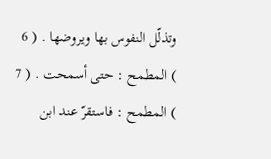وتذلّل النفوس بها ويروضها . ( 6 ) المطمح : حتى أسمحت . ( 7 ) المطمح : فاستقرّ عند ابن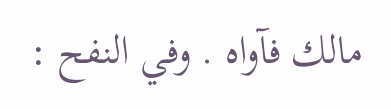مالك فآواه . وفي النفح :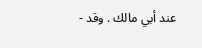عند أبي مالك . وقد -